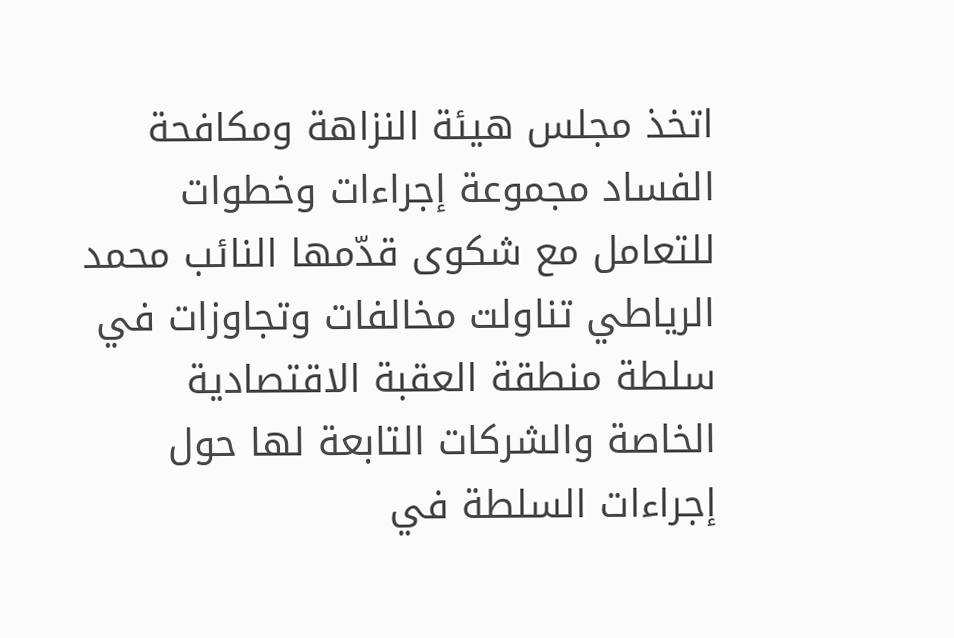اتخذ مجلس هيئة النزاهة ومكافحة الفساد مجموعة إجراءات وخطوات للتعامل مع شكوى قدّمها النائب محمد الرياطي تناولت مخالفات وتجاوزات في سلطة منطقة العقبة الاقتصادية الخاصة والشركات التابعة لها حول إجراءات السلطة في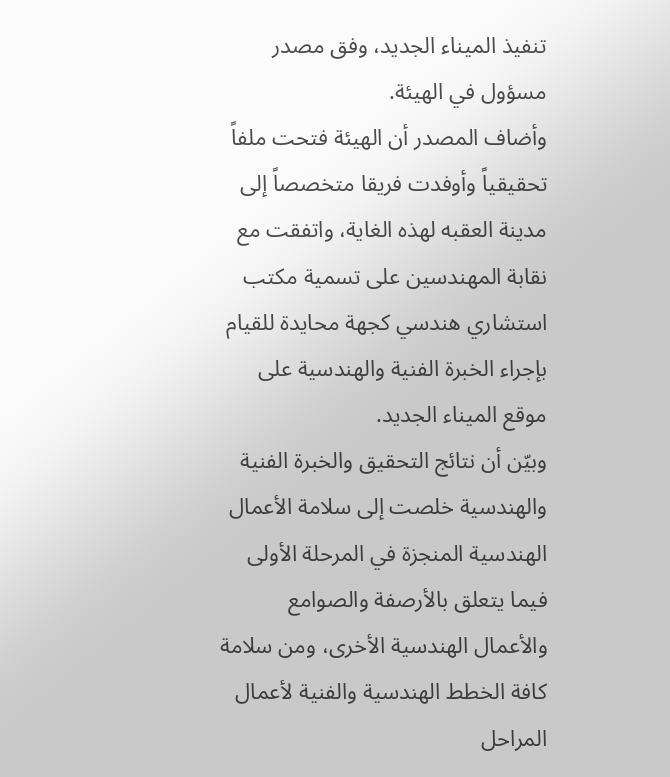تنفيذ الميناء الجديد، وفق مصدر مسؤول في الهيئة.
وأضاف المصدر أن الهيئة فتحت ملفاً تحقيقياً وأوفدت فريقا متخصصاً إلى مدينة العقبه لهذه الغاية، واتفقت مع نقابة المهندسين على تسمية مكتب استشاري هندسي كجهة محايدة للقيام بإجراء الخبرة الفنية والهندسية على موقع الميناء الجديد.
وبيّن أن نتائج التحقيق والخبرة الفنية والهندسية خلصت إلى سلامة الأعمال الهندسية المنجزة في المرحلة الأولى فيما يتعلق بالأرصفة والصوامع والأعمال الهندسية الأخرى، ومن سلامة كافة الخطط الهندسية والفنية لأعمال المراحل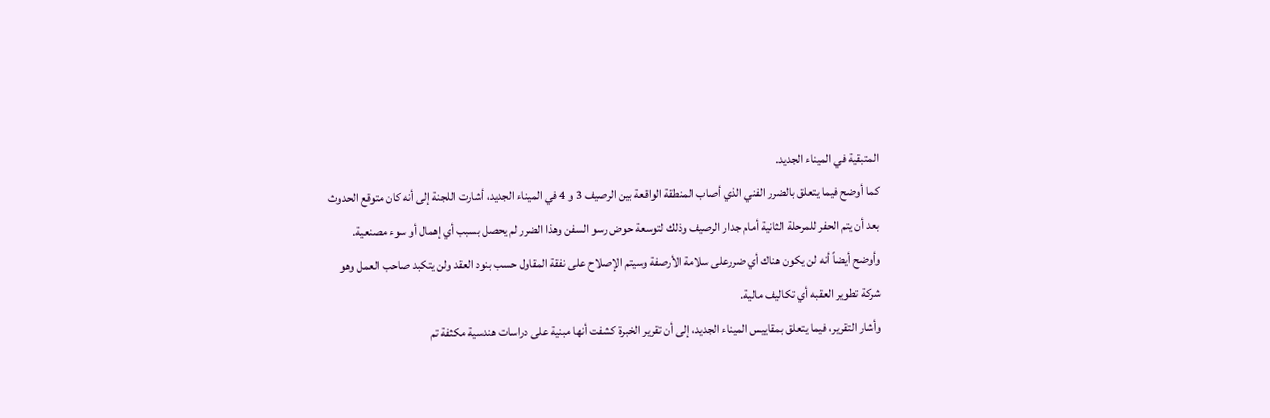المتبقية في الميناء الجديد.
كما أوضح فيما يتعلق بالضرر الفني الذي أصاب المنطقة الواقعة بين الرصيف 3 و 4 في الميناء الجديد، أشارت اللجنة إلى أنه كان متوقع الحدوث بعد أن يتم الحفر للمرحلة الثانية أمام جدار الرصيف وذلك لتوسعة حوض رسو السفن وهذا الضرر لم يحصل بسبب أي إهمال أو سوء مصنعية.
وأوضح أيضاً أنه لن يكون هناك أي ضررعلى سلامة الأرصفة وسيتم الإصلاح على نفقة المقاول حسب بنود العقد ولن يتكبد صاحب العمل وهو شركة تطوير العقبه أي تكاليف مالية.
وأشار التقرير، فيما يتعلق بمقاييس الميناء الجديد، إلى أن تقرير الخبرة كشفت أنها مبنية على دراسات هندسية مكثفة تم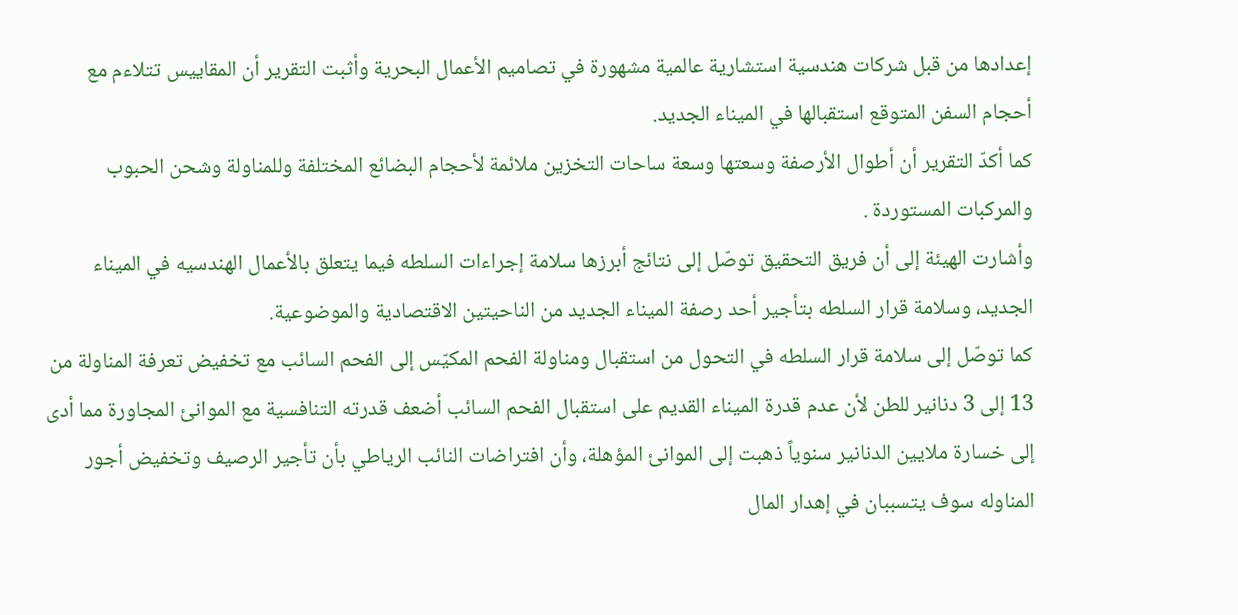إعدادها من قبل شركات هندسية استشارية عالمية مشهورة في تصاميم الأعمال البحرية وأثبت التقرير أن المقاييس تتلاءم مع أحجام السفن المتوقع استقبالها في الميناء الجديد.
كما أكدّ التقرير أن أطوال الأرصفة وسعتها وسعة ساحات التخزين ملائمة لأحجام البضائع المختلفة وللمناولة وشحن الحبوب والمركبات المستوردة .
وأشارت الهيئة إلى أن فريق التحقيق توصّل إلى نتائج أبرزها سلامة إجراءات السلطه فيما يتعلق بالأعمال الهندسيه في الميناء الجديد، وسلامة قرار السلطه بتأجير أحد رصفة الميناء الجديد من الناحيتين الاقتصادية والموضوعية.
كما توصّل إلى سلامة قرار السلطه في التحول من استقبال ومناولة الفحم المكيّس إلى الفحم السائب مع تخفيض تعرفة المناولة من 13 إلى 3 دنانير للطن لأن عدم قدرة الميناء القديم على استقبال الفحم السائب أضعف قدرته التنافسية مع الموانئ المجاورة مما أدى إلى خسارة ملايين الدنانير سنوياً ذهبت إلى الموانئ المؤهلة، وأن افتراضات النائب الرياطي بأن تأجير الرصيف وتخفيض أجور المناوله سوف يتسببان في إهدار المال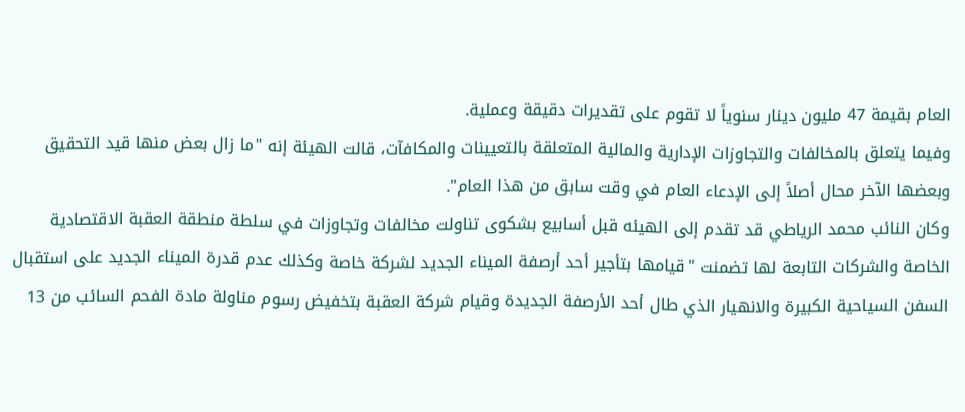العام بقيمة 47 مليون دينار سنوياً لا تقوم على تقديرات دقيقة وعملية.
وفيما يتعلق بالمخالفات والتجاوزات الإدارية والمالية المتعلقة بالتعيينات والمكافآت، قالت الهيئة إنه "ما زال بعض منها قيد التحقيق وبعضها الآخر محال أصلاً إلى الإدعاء العام في وقت سابق من هذا العام".
وكان النائب محمد الرياطي قد تقدم إلى الهيئه قبل أسابيع بشكوى تناولت مخالفات وتجاوزات في سلطة منطقة العقبة الاقتصادية الخاصة والشركات التابعة لها تضمنت "قيامها بتأجير أحد أرصفة الميناء الجديد لشركة خاصة وكذلك عدم قدرة الميناء الجديد على استقبال السفن السياحية الكبيرة والانهيار الذي طال أحد الأرصفة الجديدة وقيام شركة العقبة بتخفيض رسوم مناولة مادة الفحم السائب من 13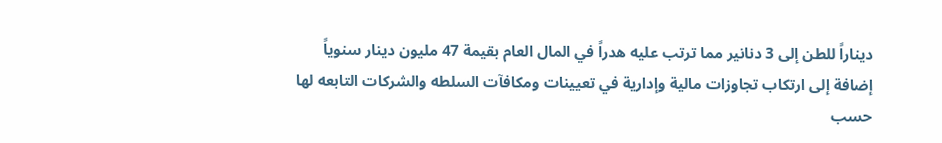ديناراً للطن إلى 3 دنانير مما ترتب عليه هدراً في المال العام بقيمة 47 مليون دينار سنوياً إضافة إلى ارتكاب تجاوزات مالية وإدارية في تعيينات ومكافآت السلطه والشركات التابعه لها حسب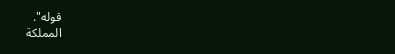قوله".
المملكة